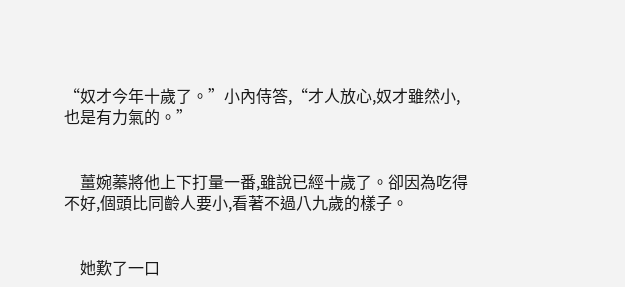“奴才今年十歲了。”小內侍答,“才人放心,奴才雖然小,也是有力氣的。”


    薑婉蓁將他上下打量一番,雖說已經十歲了。卻因為吃得不好,個頭比同齡人要小,看著不過八九歲的樣子。


    她歎了一口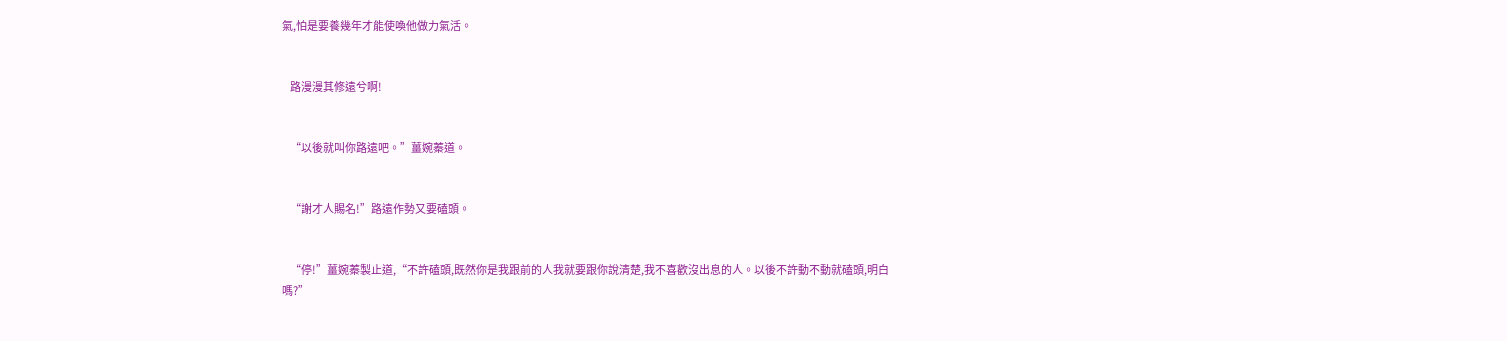氣,怕是要養幾年才能使喚他做力氣活。


    路漫漫其修遠兮啊!


    “以後就叫你路遠吧。”薑婉蓁道。


    “謝才人賜名!”路遠作勢又要磕頭。


    “停!”薑婉蓁製止道,“不許磕頭,既然你是我跟前的人我就要跟你說清楚,我不喜歡沒出息的人。以後不許動不動就磕頭,明白嗎?”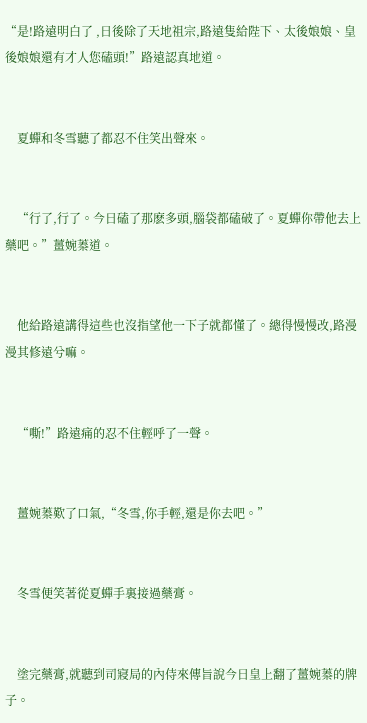“是!路遠明白了 ,日後除了天地祖宗,路遠隻給陛下、太後娘娘、皇後娘娘還有才人您磕頭!”路遠認真地道。


    夏蟬和冬雪聽了都忍不住笑出聲來。


    “行了,行了。今日磕了那麽多頭,腦袋都磕破了。夏蟬你帶他去上藥吧。”薑婉蓁道。


    他給路遠講得這些也沒指望他一下子就都懂了。總得慢慢改,路漫漫其修遠兮嘛。


    “嘶!”路遠痛的忍不住輕呼了一聲。


    薑婉蓁歎了口氣,“冬雪,你手輕,還是你去吧。”


    冬雪便笑著從夏蟬手裏接過藥膏。


    塗完藥膏,就聽到司寢局的內侍來傳旨說今日皇上翻了薑婉蓁的牌子。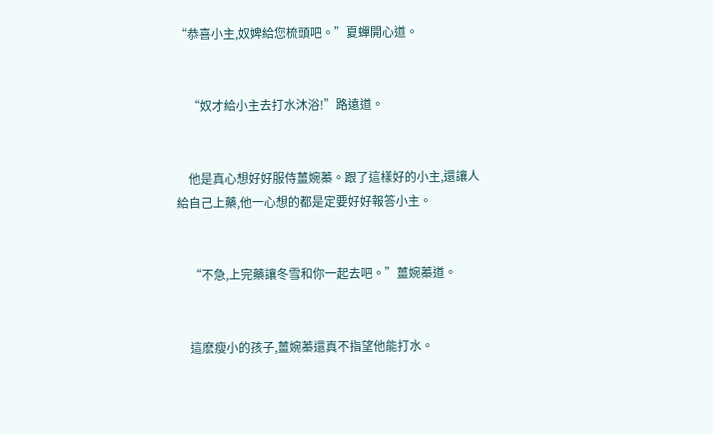“恭喜小主,奴婢給您梳頭吧。”夏蟬開心道。


    “奴才給小主去打水沐浴!”路遠道。


    他是真心想好好服侍薑婉蓁。跟了這樣好的小主,還讓人給自己上藥,他一心想的都是定要好好報答小主。


    “不急,上完藥讓冬雪和你一起去吧。”薑婉蓁道。


    這麽瘦小的孩子,薑婉蓁還真不指望他能打水。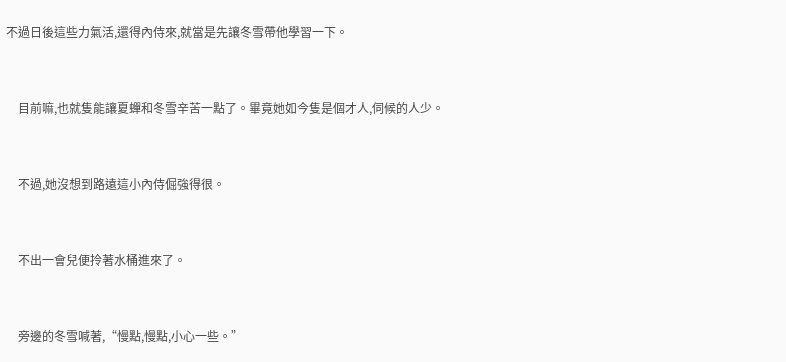不過日後這些力氣活,還得內侍來,就當是先讓冬雪帶他學習一下。


    目前嘛,也就隻能讓夏蟬和冬雪辛苦一點了。畢竟她如今隻是個才人,伺候的人少。


    不過,她沒想到路遠這小內侍倔強得很。


    不出一會兒便拎著水桶進來了。


    旁邊的冬雪喊著,“慢點,慢點,小心一些。”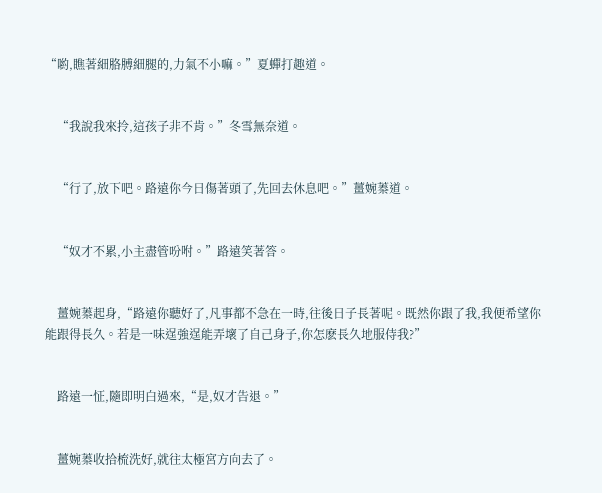“喲,瞧著細胳膊細腿的,力氣不小嘛。”夏蟬打趣道。


    “我說我來拎,這孩子非不肯。”冬雪無奈道。


    “行了,放下吧。路遠你今日傷著頭了,先回去休息吧。”薑婉蓁道。


    “奴才不累,小主盡管吩咐。”路遠笑著答。


    薑婉蓁起身,“路遠你聽好了,凡事都不急在一時,往後日子長著呢。既然你跟了我,我便希望你能跟得長久。若是一味逞強逞能弄壞了自己身子,你怎麽長久地服侍我?”


    路遠一怔,隨即明白過來,“是,奴才告退。”


    薑婉蓁收拾梳洗好,就往太極宮方向去了。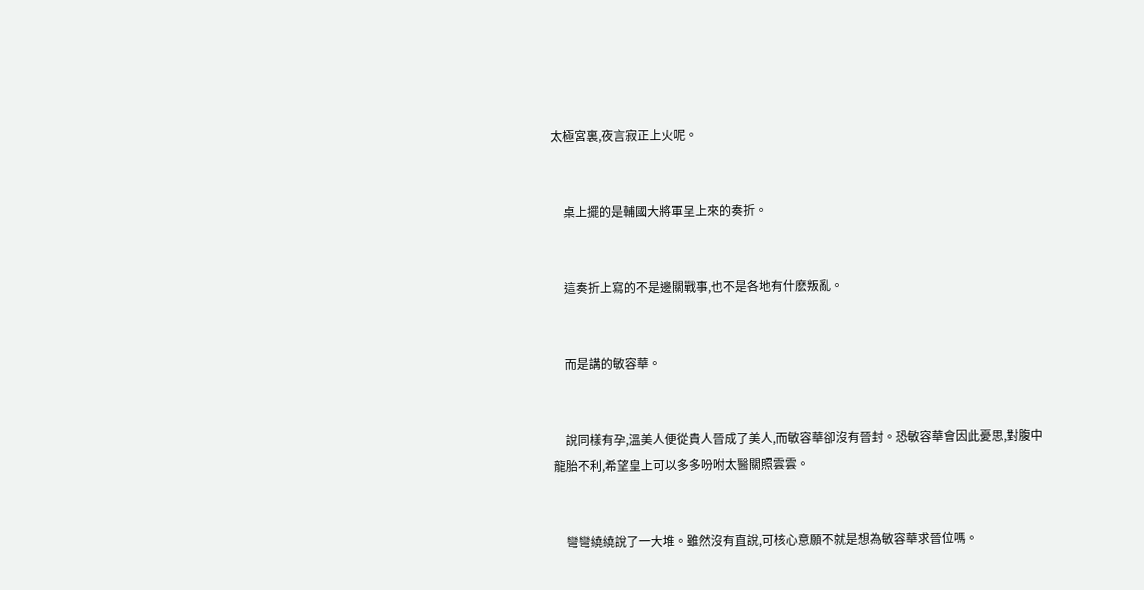太極宮裏,夜言寂正上火呢。


    桌上擺的是輔國大將軍呈上來的奏折。


    這奏折上寫的不是邊關戰事,也不是各地有什麽叛亂。


    而是講的敏容華。


    說同樣有孕,溫美人便從貴人晉成了美人,而敏容華卻沒有晉封。恐敏容華會因此憂思,對腹中龍胎不利,希望皇上可以多多吩咐太醫關照雲雲。


    彎彎繞繞說了一大堆。雖然沒有直說,可核心意願不就是想為敏容華求晉位嗎。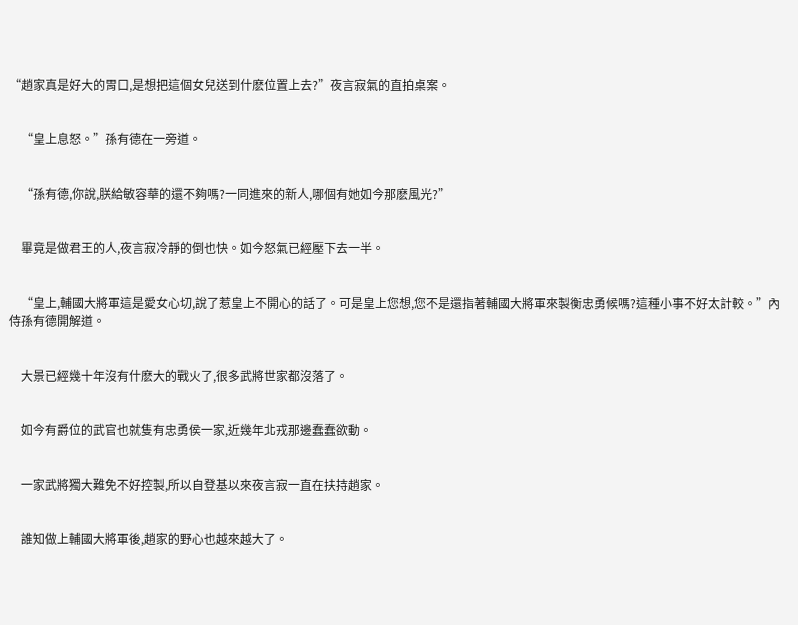“趙家真是好大的胃口,是想把這個女兒送到什麽位置上去?”夜言寂氣的直拍桌案。


    “皇上息怒。”孫有德在一旁道。


    “孫有德,你說,朕給敏容華的還不夠嗎?一同進來的新人,哪個有她如今那麽風光?”


    畢竟是做君王的人,夜言寂冷靜的倒也快。如今怒氣已經壓下去一半。


    “皇上,輔國大將軍這是愛女心切,說了惹皇上不開心的話了。可是皇上您想,您不是還指著輔國大將軍來製衡忠勇候嗎?這種小事不好太計較。”內侍孫有德開解道。


    大景已經幾十年沒有什麽大的戰火了,很多武將世家都沒落了。


    如今有爵位的武官也就隻有忠勇侯一家,近幾年北戎那邊蠢蠢欲動。


    一家武將獨大難免不好控製,所以自登基以來夜言寂一直在扶持趙家。


    誰知做上輔國大將軍後,趙家的野心也越來越大了。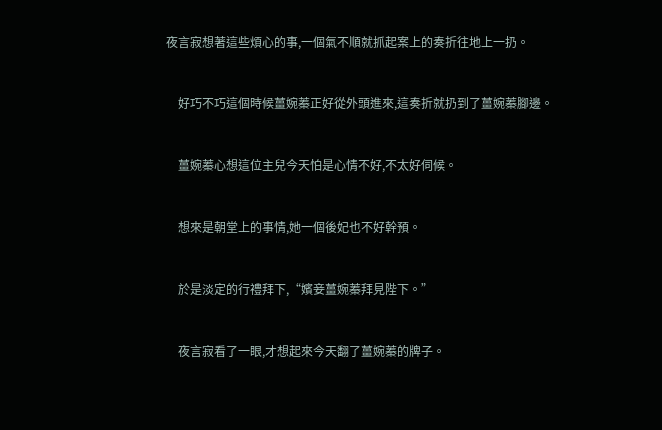夜言寂想著這些煩心的事,一個氣不順就抓起案上的奏折往地上一扔。


    好巧不巧這個時候薑婉蓁正好從外頭進來,這奏折就扔到了薑婉蓁腳邊。


    薑婉蓁心想這位主兒今天怕是心情不好,不太好伺候。


    想來是朝堂上的事情,她一個後妃也不好幹預。


    於是淡定的行禮拜下,“嬪妾薑婉蓁拜見陛下。”


    夜言寂看了一眼,才想起來今天翻了薑婉蓁的牌子。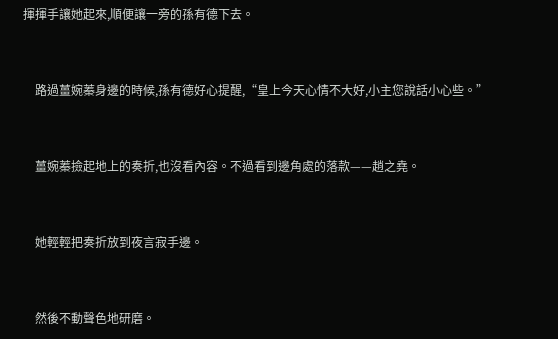揮揮手讓她起來,順便讓一旁的孫有德下去。


    路過薑婉蓁身邊的時候,孫有德好心提醒,“皇上今天心情不大好,小主您說話小心些。”


    薑婉蓁撿起地上的奏折,也沒看內容。不過看到邊角處的落款——趙之堯。


    她輕輕把奏折放到夜言寂手邊。


    然後不動聲色地研磨。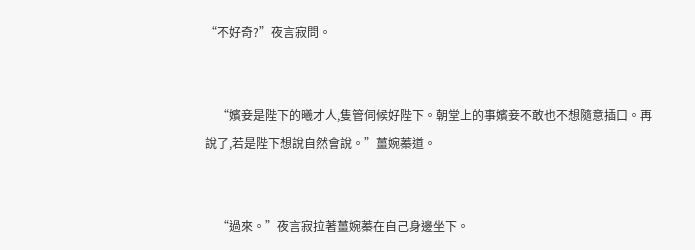“不好奇?”夜言寂問。


    “嬪妾是陛下的曦才人,隻管伺候好陛下。朝堂上的事嬪妾不敢也不想隨意插口。再說了,若是陛下想說自然會說。”薑婉蓁道。


    “過來。”夜言寂拉著薑婉蓁在自己身邊坐下。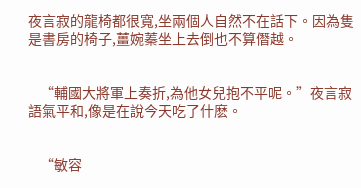夜言寂的龍椅都很寬,坐兩個人自然不在話下。因為隻是書房的椅子,薑婉蓁坐上去倒也不算僭越。


    “輔國大將軍上奏折,為他女兒抱不平呢。”夜言寂語氣平和,像是在說今天吃了什麽。


    “敏容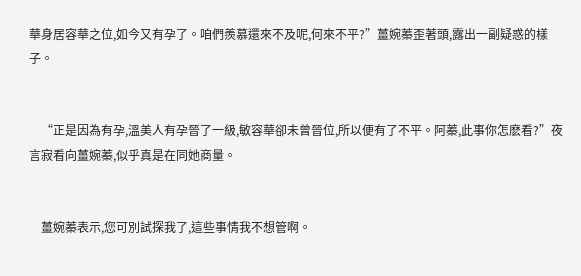華身居容華之位,如今又有孕了。咱們羨慕還來不及呢,何來不平?”薑婉蓁歪著頭,露出一副疑惑的樣子。


    “正是因為有孕,溫美人有孕晉了一級,敏容華卻未曾晉位,所以便有了不平。阿蓁,此事你怎麽看?”夜言寂看向薑婉蓁,似乎真是在同她商量。


    薑婉蓁表示,您可別試探我了,這些事情我不想管啊。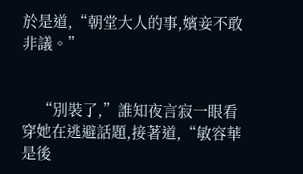於是道,“朝堂大人的事,嬪妾不敢非議。”


    “別裝了,”誰知夜言寂一眼看穿她在逃避話題,接著道,“敏容華是後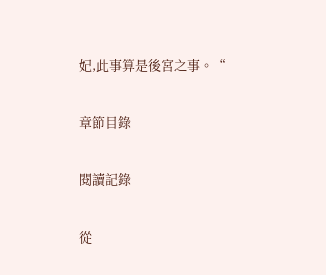妃,此事算是後宮之事。“

章節目錄

閱讀記錄

從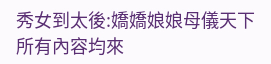秀女到太後:嬌嬌娘娘母儀天下所有內容均來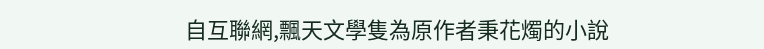自互聯網,飄天文學隻為原作者秉花燭的小說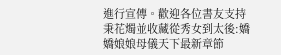進行宣傳。歡迎各位書友支持秉花燭並收藏從秀女到太後:嬌嬌娘娘母儀天下最新章節